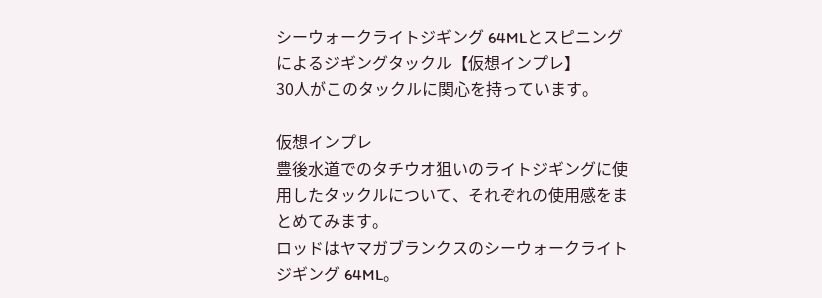シーウォークライトジギング 64MLとスピニングによるジギングタックル【仮想インプレ】
30人がこのタックルに関心を持っています。

仮想インプレ
豊後水道でのタチウオ狙いのライトジギングに使用したタックルについて、それぞれの使用感をまとめてみます。
ロッドはヤマガブランクスのシーウォークライトジギング 64ML。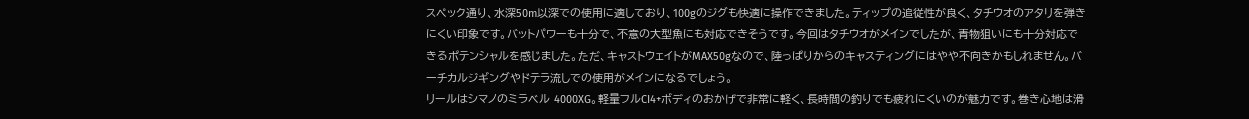スペック通り、水深50m以深での使用に適しており、100gのジグも快適に操作できました。ティップの追従性が良く、タチウオのアタリを弾きにくい印象です。バットパワーも十分で、不意の大型魚にも対応できそうです。今回はタチウオがメインでしたが、青物狙いにも十分対応できるポテンシャルを感じました。ただ、キャストウェイトがMAX50gなので、陸っぱりからのキャスティングにはやや不向きかもしれません。バーチカルジギングやドテラ流しでの使用がメインになるでしょう。
リールはシマノのミラベル 4000XG。軽量フルCI4+ボディのおかげで非常に軽く、長時間の釣りでも疲れにくいのが魅力です。巻き心地は滑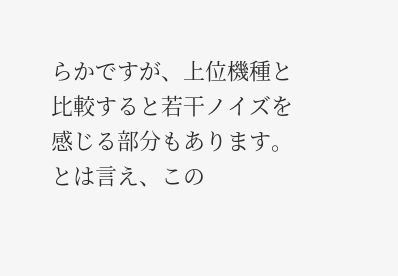らかですが、上位機種と比較すると若干ノイズを感じる部分もあります。とは言え、この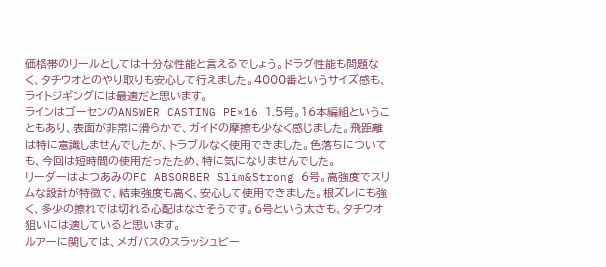価格帯のリールとしては十分な性能と言えるでしょう。ドラグ性能も問題なく、タチウオとのやり取りも安心して行えました。4000番というサイズ感も、ライトジギングには最適だと思います。
ラインはゴーセンのANSWER CASTING PE×16 1.5号。16本編組ということもあり、表面が非常に滑らかで、ガイドの摩擦も少なく感じました。飛距離は特に意識しませんでしたが、トラブルなく使用できました。色落ちについても、今回は短時間の使用だったため、特に気になりませんでした。
リーダーはよつあみのFC ABSORBER Slim&Strong 6号。高強度でスリムな設計が特徴で、結束強度も高く、安心して使用できました。根ズレにも強く、多少の擦れでは切れる心配はなさそうです。6号という太さも、タチウオ狙いには適していると思います。
ルアーに関しては、メガバスのスラッシュビー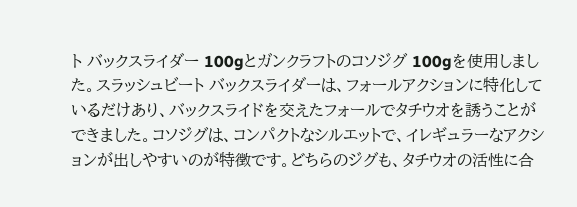ト バックスライダー 100gとガンクラフトのコソジグ 100gを使用しました。スラッシュビート バックスライダーは、フォールアクションに特化しているだけあり、バックスライドを交えたフォールでタチウオを誘うことができました。コソジグは、コンパクトなシルエットで、イレギュラーなアクションが出しやすいのが特徴です。どちらのジグも、タチウオの活性に合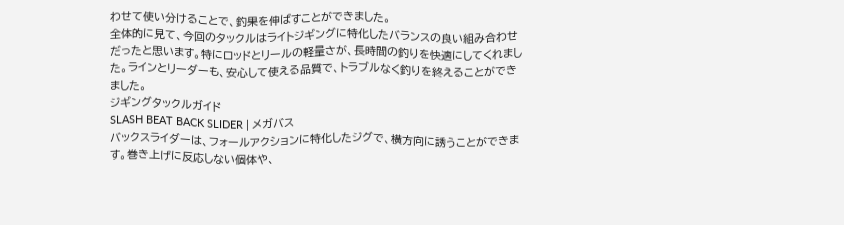わせて使い分けることで、釣果を伸ばすことができました。
全体的に見て、今回のタックルはライトジギングに特化したバランスの良い組み合わせだったと思います。特にロッドとリールの軽量さが、長時間の釣りを快適にしてくれました。ラインとリーダーも、安心して使える品質で、トラブルなく釣りを終えることができました。
ジギングタックルガイド
SLASH BEAT BACK SLIDER | メガバス
バックスライダーは、フォールアクションに特化したジグで、横方向に誘うことができます。巻き上げに反応しない個体や、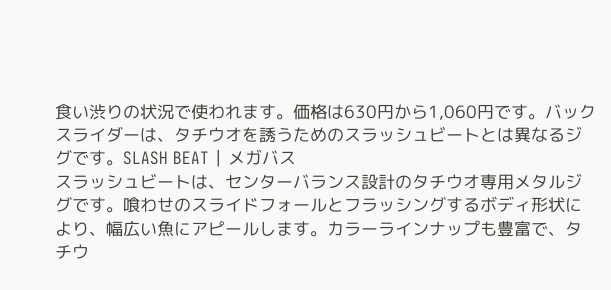食い渋りの状況で使われます。価格は630円から1,060円です。バックスライダーは、タチウオを誘うためのスラッシュビートとは異なるジグです。SLASH BEAT | メガバス
スラッシュビートは、センターバランス設計のタチウオ専用メタルジグです。喰わせのスライドフォールとフラッシングするボディ形状により、幅広い魚にアピールします。カラーラインナップも豊富で、タチウ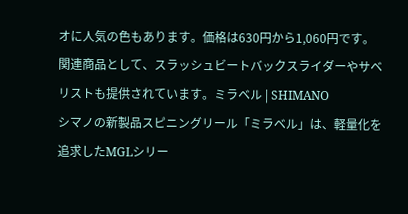オに人気の色もあります。価格は630円から1,060円です。関連商品として、スラッシュビートバックスライダーやサベリストも提供されています。ミラベル | SHIMANO
シマノの新製品スピニングリール「ミラベル」は、軽量化を追求したMGLシリー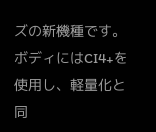ズの新機種です。ボディにはCI4+を使用し、軽量化と同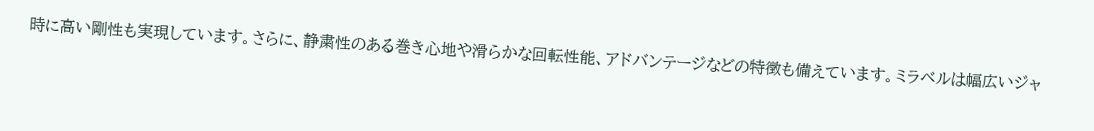時に高い剛性も実現しています。さらに、静粛性のある巻き心地や滑らかな回転性能、アドバンテージなどの特徴も備えています。ミラベルは幅広いジャ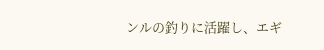ンルの釣りに活躍し、エギ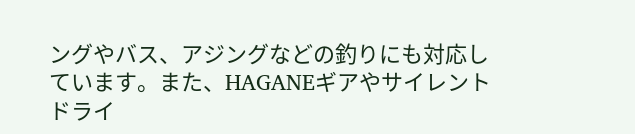ングやバス、アジングなどの釣りにも対応しています。また、HAGANEギアやサイレントドライ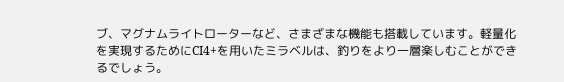ブ、マグナムライトローターなど、さまざまな機能も搭載しています。軽量化を実現するためにCI4+を用いたミラベルは、釣りをより一層楽しむことができるでしょう。